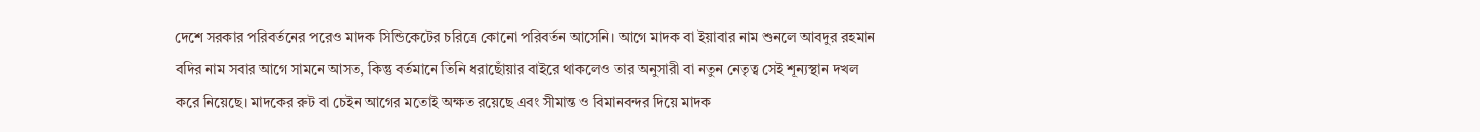দেশে সরকার পরিবর্তনের পরেও মাদক সিন্ডিকেটের চরিত্রে কোনো পরিবর্তন আসেনি। আগে মাদক বা ইয়াবার নাম শুনলে আবদুর রহমান বদির নাম সবার আগে সামনে আসত, কিন্তু বর্তমানে তিনি ধরাছোঁয়ার বাইরে থাকলেও তার অনুসারী বা নতুন নেতৃত্ব সেই শূন্যস্থান দখল করে নিয়েছে। মাদকের রুট বা চেইন আগের মতোই অক্ষত রয়েছে এবং সীমান্ত ও বিমানবন্দর দিয়ে মাদক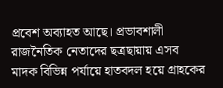প্রবেশ অব্যাহত আছে। প্রভাবশালী রাজনৈতিক নেতাদের ছত্রছায়ায় এসব মাদক বিভিন্ন পর্যায়ে হাতবদল হয়ে গ্রাহকের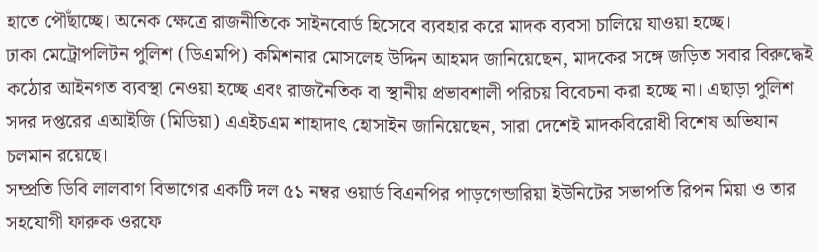হাতে পৌঁছাচ্ছে। অনেক ক্ষেত্রে রাজনীতিকে সাইনবোর্ড হিসেবে ব্যবহার করে মাদক ব্যবসা চালিয়ে যাওয়া হচ্ছে।
ঢাকা মেট্রোপলিটন পুলিশ (ডিএমপি) কমিশনার মোসলেহ উদ্দিন আহমদ জানিয়েছেন, মাদকের সঙ্গে জড়িত সবার বিরুদ্ধেই কঠোর আইনগত ব্যবস্থা নেওয়া হচ্ছে এবং রাজনৈতিক বা স্থানীয় প্রভাবশালী পরিচয় বিবেচনা করা হচ্ছে না। এছাড়া পুলিশ সদর দপ্তরের এআইজি (মিডিয়া) এএইচএম শাহাদাৎ হোসাইন জানিয়েছেন, সারা দেশেই মাদকবিরোধী বিশেষ অভিযান চলমান রয়েছে।
সম্প্রতি ডিবি লালবাগ বিভাগের একটি দল ৫১ নম্বর ওয়ার্ড বিএনপির পাড়গেন্ডারিয়া ইউনিটের সভাপতি রিপন মিয়া ও তার সহযোগী ফারুক ওরফে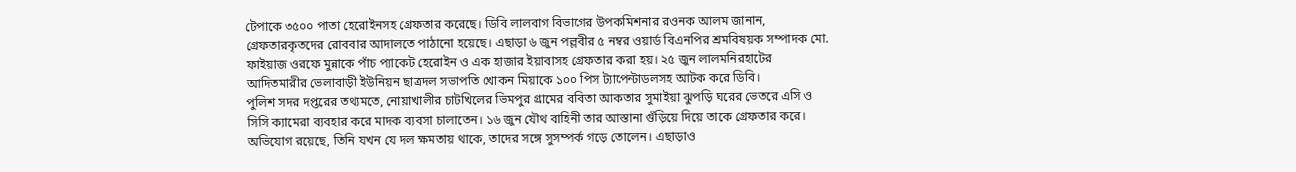টেপাকে ৩৫০০ পাতা হেরোইনসহ গ্রেফতার করেছে। ডিবি লালবাগ বিভাগের উপকমিশনার রওনক আলম জানান, গ্রেফতারকৃতদের রোববার আদালতে পাঠানো হয়েছে। এছাড়া ৬ জুন পল্লবীর ৫ নম্বর ওয়ার্ড বিএনপির শ্রমবিষয়ক সম্পাদক মো. ফাইয়াজ ওরফে মুন্নাকে পাঁচ প্যাকেট হেরোইন ও এক হাজার ইয়াবাসহ গ্রেফতার করা হয়। ২৫ জুন লালমনিরহাটের আদিতমারীর ভেলাবাড়ী ইউনিয়ন ছাত্রদল সভাপতি খোকন মিয়াকে ১০০ পিস ট্যাপেন্টাডলসহ আটক করে ডিবি।
পুলিশ সদর দপ্তরের তথ্যমতে, নোয়াখালীর চাটখিলের ভিমপুর গ্রামের ববিতা আকতার সুমাইয়া ঝুপড়ি ঘরের ভেতরে এসি ও সিসি ক্যামেরা ব্যবহার করে মাদক ব্যবসা চালাতেন। ১৬ জুন যৌথ বাহিনী তার আস্তানা গুঁড়িয়ে দিয়ে তাকে গ্রেফতার করে। অভিযোগ রয়েছে, তিনি যখন যে দল ক্ষমতায় থাকে, তাদের সঙ্গে সুসম্পর্ক গড়ে তোলেন। এছাড়াও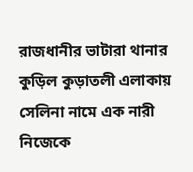রাজধানীর ভাটারা থানার কুড়িল কুড়াতলী এলাকায় সেলিনা নামে এক নারী নিজেকে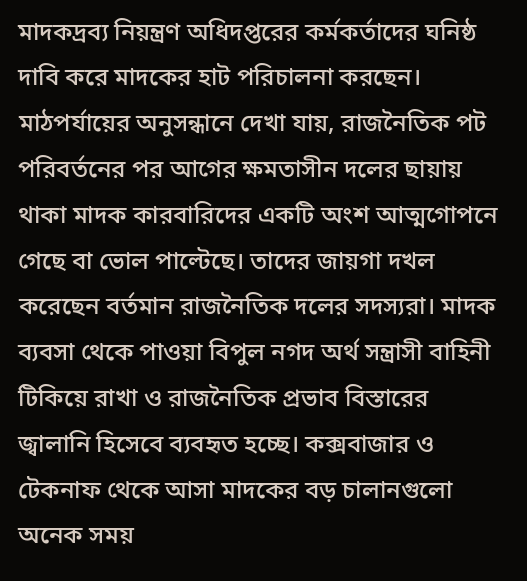মাদকদ্রব্য নিয়ন্ত্রণ অধিদপ্তরের কর্মকর্তাদের ঘনিষ্ঠ দাবি করে মাদকের হাট পরিচালনা করছেন।
মাঠপর্যায়ের অনুসন্ধানে দেখা যায়, রাজনৈতিক পট পরিবর্তনের পর আগের ক্ষমতাসীন দলের ছায়ায় থাকা মাদক কারবারিদের একটি অংশ আত্মগোপনে গেছে বা ভোল পাল্টেছে। তাদের জায়গা দখল করেছেন বর্তমান রাজনৈতিক দলের সদস্যরা। মাদক ব্যবসা থেকে পাওয়া বিপুল নগদ অর্থ সন্ত্রাসী বাহিনী টিকিয়ে রাখা ও রাজনৈতিক প্রভাব বিস্তারের জ্বালানি হিসেবে ব্যবহৃত হচ্ছে। কক্সবাজার ও টেকনাফ থেকে আসা মাদকের বড় চালানগুলো অনেক সময়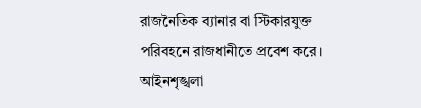রাজনৈতিক ব্যানার বা স্টিকারযুক্ত পরিবহনে রাজধানীতে প্রবেশ করে। আইনশৃঙ্খলা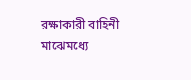রক্ষাকারী বাহিনী মাঝেমধ্যে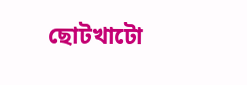ছোটখাটো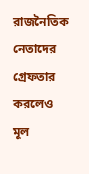রাজনৈতিক নেতাদের গ্রেফতার করলেও মূল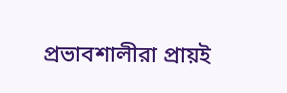প্রভাবশালীরা প্রায়ই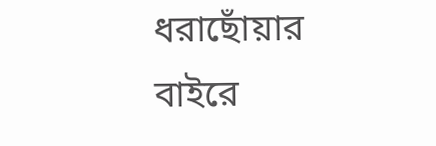ধরাছোঁয়ার বাইরে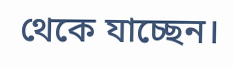থেকে যাচ্ছেন।